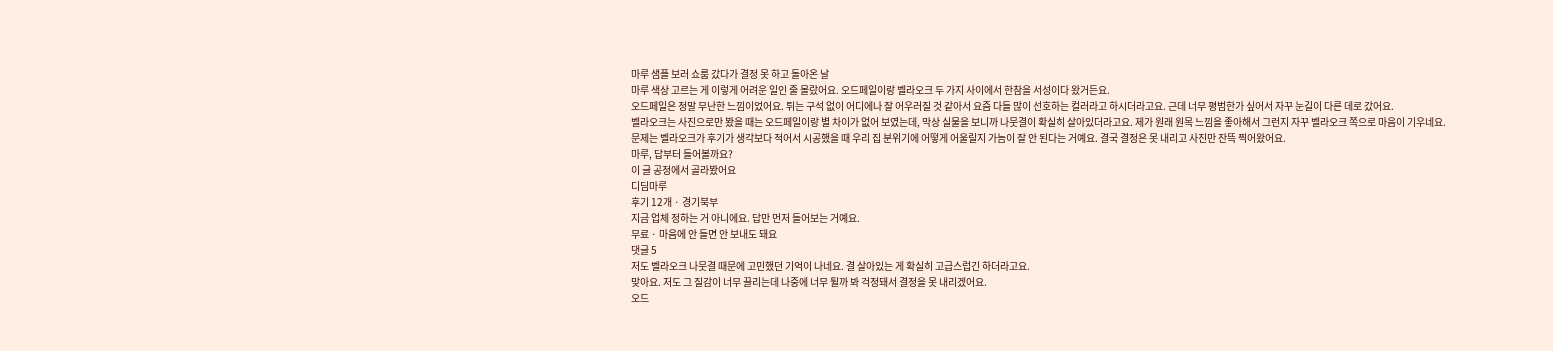마루 샘플 보러 쇼룸 갔다가 결정 못 하고 돌아온 날
마루 색상 고르는 게 이렇게 어려운 일인 줄 몰랐어요. 오드페일이랑 벨라오크 두 가지 사이에서 한참을 서성이다 왔거든요.
오드페일은 정말 무난한 느낌이었어요. 튀는 구석 없이 어디에나 잘 어우러질 것 같아서 요즘 다들 많이 선호하는 컬러라고 하시더라고요. 근데 너무 평범한가 싶어서 자꾸 눈길이 다른 데로 갔어요.
벨라오크는 사진으로만 봤을 때는 오드페일이랑 별 차이가 없어 보였는데, 막상 실물을 보니까 나뭇결이 확실히 살아있더라고요. 제가 원래 원목 느낌을 좋아해서 그런지 자꾸 벨라오크 쪽으로 마음이 기우네요.
문제는 벨라오크가 후기가 생각보다 적어서 시공했을 때 우리 집 분위기에 어떻게 어울릴지 가늠이 잘 안 된다는 거예요. 결국 결정은 못 내리고 사진만 잔뜩 찍어왔어요.
마루, 답부터 들어볼까요?
이 글 공정에서 골라봤어요
디딤마루
후기 12개 · 경기북부
지금 업체 정하는 거 아니에요. 답만 먼저 들어보는 거예요.
무료 · 마음에 안 들면 안 보내도 돼요
댓글 5
저도 벨라오크 나뭇결 때문에 고민했던 기억이 나네요. 결 살아있는 게 확실히 고급스럽긴 하더라고요.
맞아요. 저도 그 질감이 너무 끌리는데 나중에 너무 튈까 봐 걱정돼서 결정을 못 내리겠어요.
오드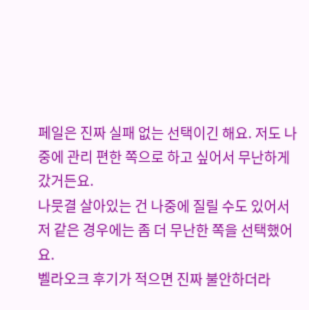페일은 진짜 실패 없는 선택이긴 해요. 저도 나중에 관리 편한 쪽으로 하고 싶어서 무난하게 갔거든요.
나뭇결 살아있는 건 나중에 질릴 수도 있어서 저 같은 경우에는 좀 더 무난한 쪽을 선택했어요.
벨라오크 후기가 적으면 진짜 불안하더라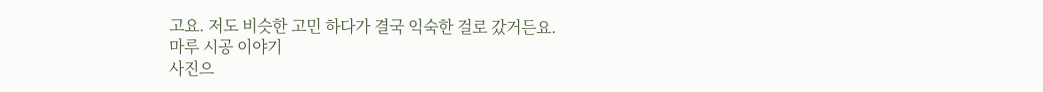고요. 저도 비슷한 고민 하다가 결국 익숙한 걸로 갔거든요.
마루 시공 이야기
사진으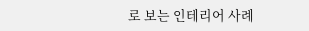로 보는 인테리어 사례